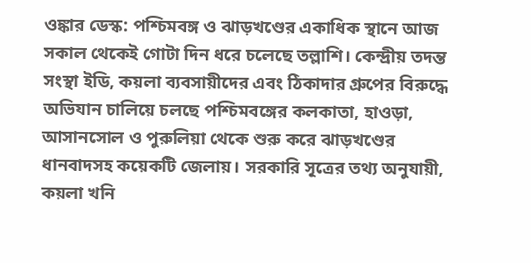ওঙ্কার ডেস্ক: পশ্চিমবঙ্গ ও ঝাড়খণ্ডের একাধিক স্থানে আজ সকাল থেকেই গোটা দিন ধরে চলেছে তল্লাশি। কেন্দ্রীয় তদন্ত সংস্থা ইডি, কয়লা ব্যবসায়ীদের এবং ঠিকাদার গ্রুপের বিরুদ্ধে অভিযান চালিয়ে চলছে পশ্চিমবঙ্গের কলকাতা, হাওড়া, আসানসোল ও পুরুলিয়া থেকে শুরু করে ঝাড়খণ্ডের ধানবাদসহ কয়েকটি জেলায়। সরকারি সূত্রের তথ্য অনুযায়ী, কয়লা খনি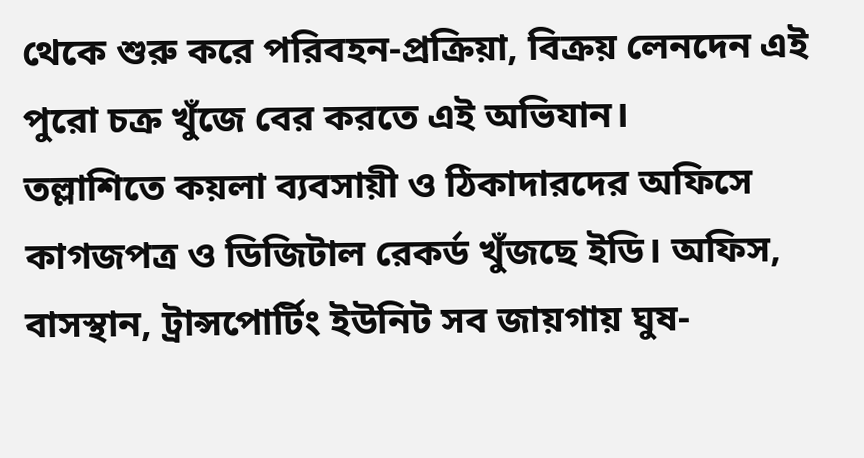থেকে শুরু করে পরিবহন-প্রক্রিয়া, বিক্রয় লেনদেন এই পুরো চক্র খুঁজে বের করতে এই অভিযান।
তল্লাশিতে কয়লা ব্যবসায়ী ও ঠিকাদারদের অফিসে কাগজপত্র ও ডিজিটাল রেকর্ড খুঁজছে ইডি। অফিস, বাসস্থান, ট্রান্সপোর্টিং ইউনিট সব জায়গায় ঘুষ-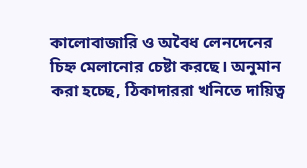কালোবাজারি ও অবৈধ লেনদেনের চিহ্ন মেলানোর চেষ্টা করছে। অনুমান করা হচ্ছে, ঠিকাদাররা খনিতে দায়িত্ব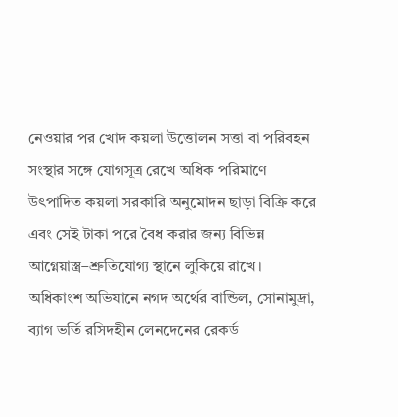নেওয়ার পর খোদ কয়লা উত্তোলন সত্তা বা পরিবহন সংস্থার সঙ্গে যোগসূত্র রেখে অধিক পরিমাণে উৎপাদিত কয়লা সরকারি অনুমোদন ছাড়া বিক্রি করে এবং সেই টাকা পরে বৈধ করার জন্য বিভিন্ন আগ্নেয়াস্ত্র–শ্রুতিযোগ্য স্থানে লুকিয়ে রাখে।
অধিকাংশ অভিযানে নগদ অর্থের বান্ডিল, সোনামুদ্রা, ব্যাগ ভর্তি রসিদহীন লেনদেনের রেকর্ড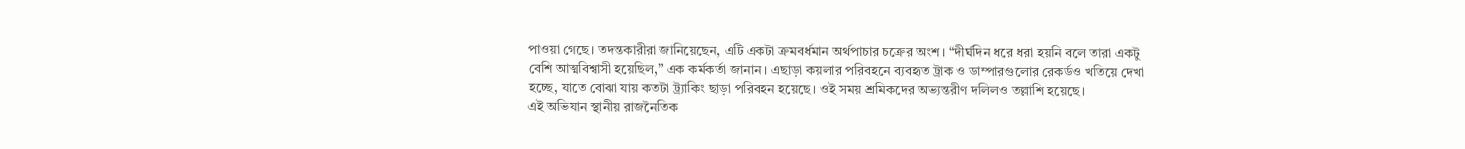পাওয়া গেছে। তদন্তকারীরা জানিয়েছেন, এটি একটা ক্রমবর্ধমান অর্থপাচার চক্রের অংশ। “দীর্ঘদিন ধরে ধরা হয়নি বলে তারা একটু বেশি আত্মবিশ্বাসী হয়েছিল,” এক কর্মকর্তা জানান। এছাড়া কয়লার পরিবহনে ব্যবহৃত ট্রাক ও ডাম্পারগুলোর রেকর্ডও খতিয়ে দেখা হচ্ছে, যাতে বোঝা যায় কতটা ট্র্যাকিং ছাড়া পরিবহন হয়েছে। ওই সময় শ্রমিকদের অভ্যন্তরীণ দলিলও তল্লাশি হয়েছে।
এই অভিযান স্থানীয় রাজনৈতিক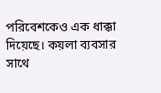পরিবেশকেও এক ধাক্কা দিয়েছে। কয়লা ব্যবসার সাথে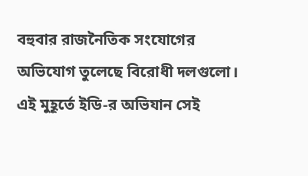বহুবার রাজনৈতিক সংযোগের অভিযোগ তুলেছে বিরোধী দলগুলো। এই মুহূর্তে ইডি-র অভিযান সেই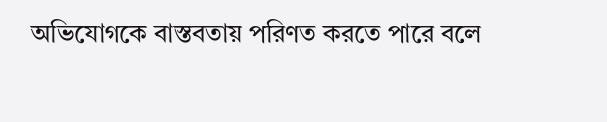অভিযোগকে বাস্তবতায় পরিণত করতে পারে বলে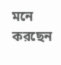মনে করছেন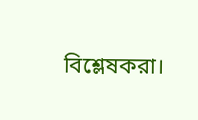বিশ্লেষকরা।